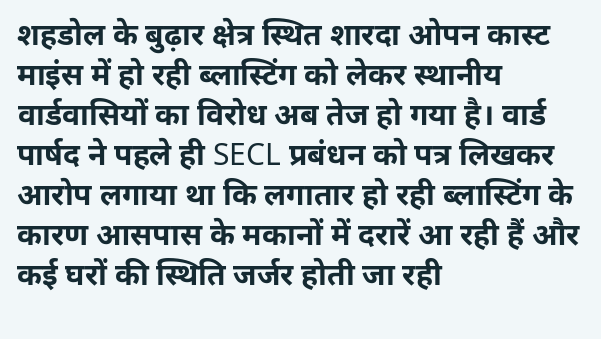शहडोल के बुढ़ार क्षेत्र स्थित शारदा ओपन कास्ट माइंस में हो रही ब्लास्टिंग को लेकर स्थानीय वार्डवासियों का विरोध अब तेज हो गया है। वार्ड पार्षद ने पहले ही SECL प्रबंधन को पत्र लिखकर आरोप लगाया था कि लगातार हो रही ब्लास्टिंग के कारण आसपास के मकानों में दरारें आ रही हैं और कई घरों की स्थिति जर्जर होती जा रही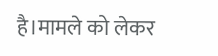है।मामले को लेकर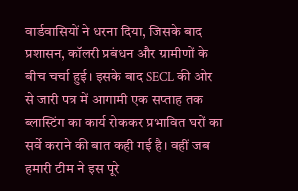वार्डवासियों ने धरना दिया, जिसके बाद प्रशासन, कॉलरी प्रबंधन और ग्रामीणों के बीच चर्चा हुई। इसके बाद SECL की ओर से जारी पत्र में आगामी एक सप्ताह तक ब्लास्टिंग का कार्य रोककर प्रभावित घरों का सर्वे कराने की बात कही गई है। वहीं जब हमारी टीम ने इस पूरे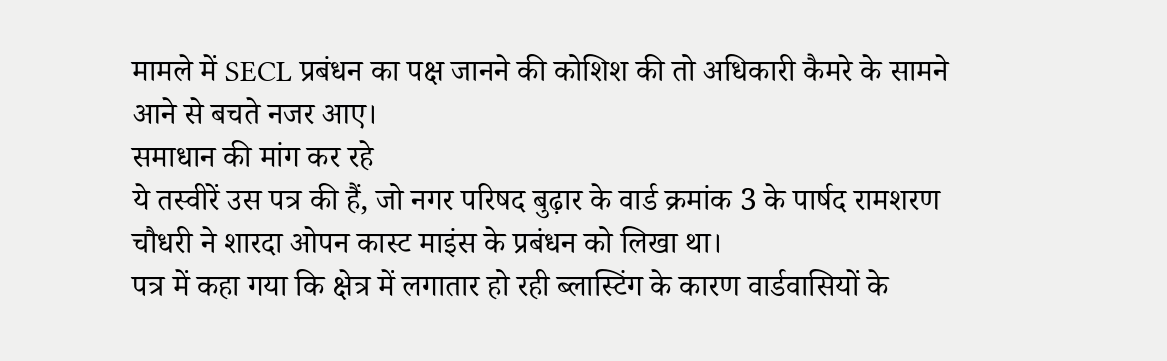मामले में SECL प्रबंधन का पक्ष जानने की कोशिश की तो अधिकारी कैमरे के सामने आने से बचते नजर आए।
समाधान की मांग कर रहे
ये तस्वीरें उस पत्र की हैं, जो नगर परिषद बुढ़ार के वार्ड क्रमांक 3 के पार्षद रामशरण चौधरी ने शारदा ओपन कास्ट माइंस के प्रबंधन को लिखा था।
पत्र में कहा गया कि क्षेत्र में लगातार हो रही ब्लास्टिंग के कारण वार्डवासियों के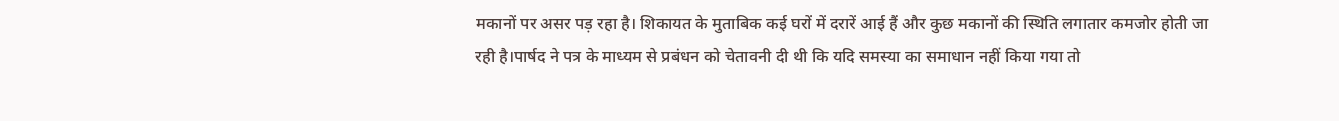मकानों पर असर पड़ रहा है। शिकायत के मुताबिक कई घरों में दरारें आई हैं और कुछ मकानों की स्थिति लगातार कमजोर होती जा रही है।पार्षद ने पत्र के माध्यम से प्रबंधन को चेतावनी दी थी कि यदि समस्या का समाधान नहीं किया गया तो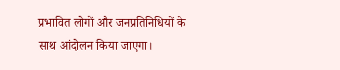प्रभावित लोगों और जनप्रतिनिधियों के साथ आंदोलन किया जाएगा।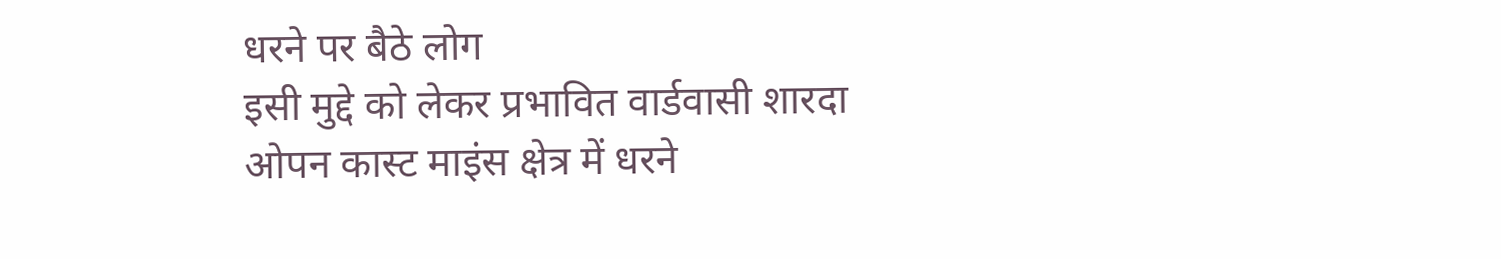धरने पर बैठे लोग
इसी मुद्दे को लेकर प्रभावित वार्डवासी शारदा ओपन कास्ट माइंस क्षेत्र में धरने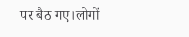पर बैठ गए।लोगों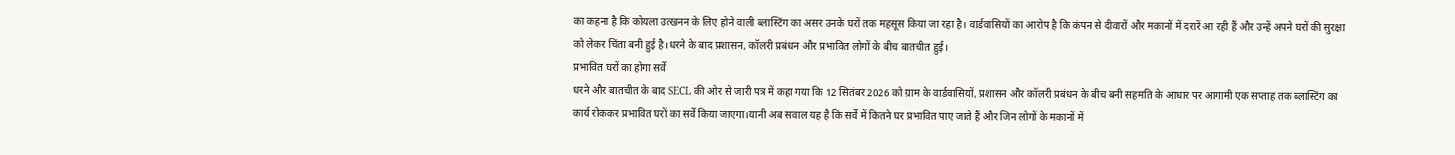का कहना है कि कोयला उत्खनन के लिए होने वाली ब्लास्टिंग का असर उनके घरों तक महसूस किया जा रहा है। वार्डवासियों का आरोप है कि कंपन से दीवारों और मकानों में दरारें आ रही हैं और उन्हें अपने घरों की सुरक्षा को लेकर चिंता बनी हुई है।धरने के बाद प्रशासन, कॉलरी प्रबंधन और प्रभावित लोगों के बीच बातचीत हुई।
प्रभावित घरों का होगा सर्वे
धरने और बातचीत के बाद SECL की ओर से जारी पत्र में कहा गया कि 12 सितंबर 2026 को ग्राम के वार्डवासियों, प्रशासन और कॉलरी प्रबंधन के बीच बनी सहमति के आधार पर आगामी एक सप्ताह तक ब्लास्टिंग का कार्य रोककर प्रभावित घरों का सर्वे किया जाएगा।यानी अब सवाल यह है कि सर्वे में कितने घर प्रभावित पाए जाते हैं और जिन लोगों के मकानों में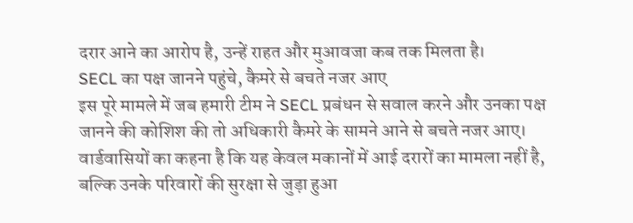दरार आने का आरोप है, उन्हें राहत और मुआवजा कब तक मिलता है।
SECL का पक्ष जानने पहुंचे, कैमरे से बचते नजर आए
इस पूरे मामले में जब हमारी टीम ने SECL प्रबंधन से सवाल करने और उनका पक्ष जानने की कोशिश की तो अधिकारी कैमरे के सामने आने से बचते नजर आए।
वार्डवासियों का कहना है कि यह केवल मकानों में आई दरारों का मामला नहीं है, बल्कि उनके परिवारों की सुरक्षा से जुड़ा हुआ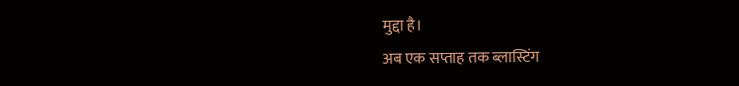मुद्दा है।
अब एक सप्ताह तक ब्लास्टिंग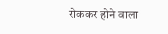रोककर होने वाला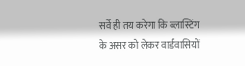सर्वे ही तय करेगा कि ब्लास्टिंग के असर को लेकर वार्डवासियों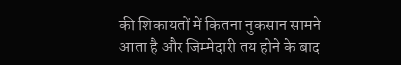की शिकायतों में कितना नुकसान सामने आता है और जिम्मेदारी तय होने के बाद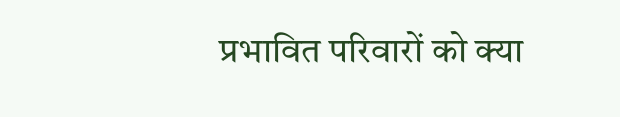प्रभावित परिवारों को क्या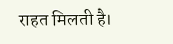राहत मिलती है।